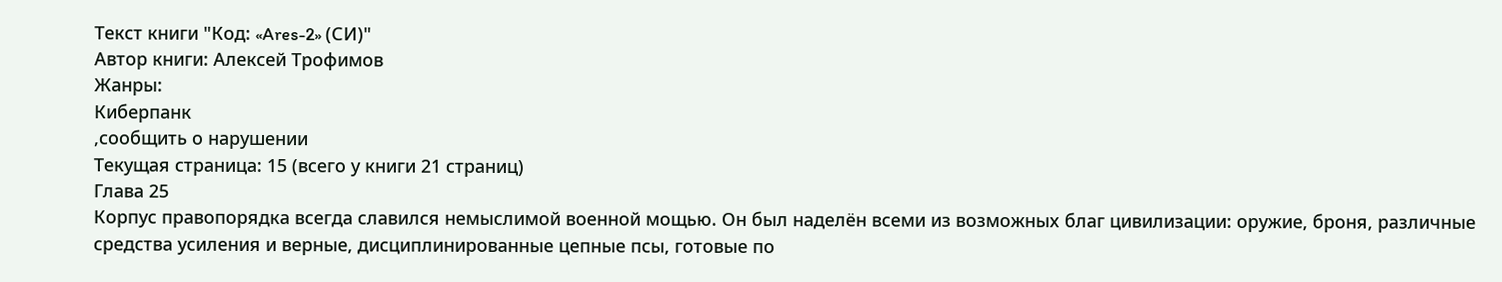Текст книги "Код: «Ares-2» (СИ)"
Автор книги: Алексей Трофимов
Жанры:
Киберпанк
,сообщить о нарушении
Текущая страница: 15 (всего у книги 21 страниц)
Глава 25
Корпус правопорядка всегда славился немыслимой военной мощью. Он был наделён всеми из возможных благ цивилизации: оружие, броня, различные средства усиления и верные, дисциплинированные цепные псы, готовые по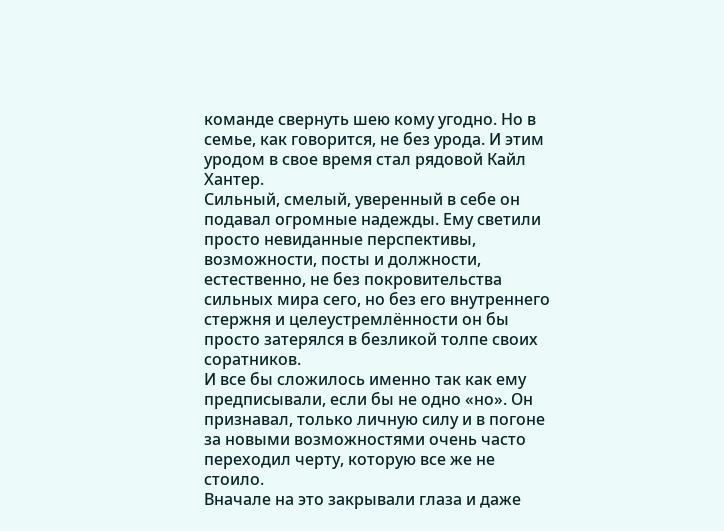команде свернуть шею кому угодно. Но в семье, как говорится, не без урода. И этим уродом в свое время стал рядовой Кайл Хантер.
Сильный, смелый, уверенный в себе он подавал огромные надежды. Ему светили просто невиданные перспективы, возможности, посты и должности, естественно, не без покровительства сильных мира сего, но без его внутреннего стержня и целеустремлённости он бы просто затерялся в безликой толпе своих соратников.
И все бы сложилось именно так как ему предписывали, если бы не одно «но». Он признавал, только личную силу и в погоне за новыми возможностями очень часто переходил черту, которую все же не стоило.
Вначале на это закрывали глаза и даже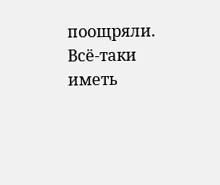поощряли. Всё-таки иметь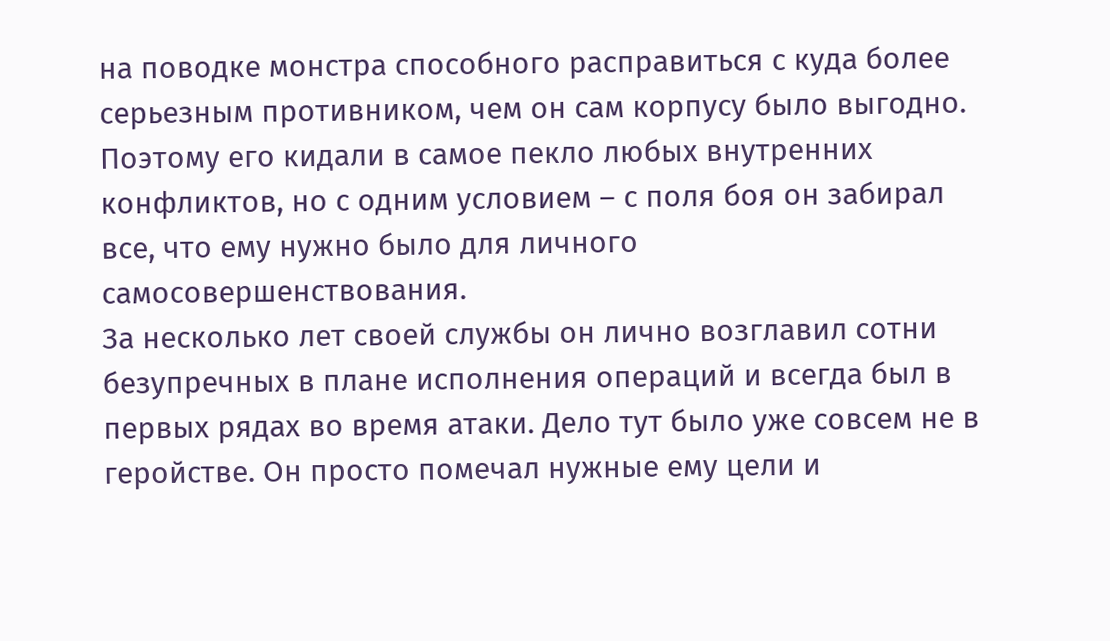на поводке монстра способного расправиться с куда более серьезным противником, чем он сам корпусу было выгодно. Поэтому его кидали в самое пекло любых внутренних конфликтов, но с одним условием – с поля боя он забирал все, что ему нужно было для личного самосовершенствования.
За несколько лет своей службы он лично возглавил сотни безупречных в плане исполнения операций и всегда был в первых рядах во время атаки. Дело тут было уже совсем не в геройстве. Он просто помечал нужные ему цели и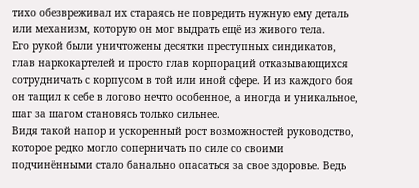тихо обезвреживал их стараясь не повредить нужную ему деталь или механизм, которую он мог выдрать ещё из живого тела.
Его рукой были уничтожены десятки преступных синдикатов, глав наркокартелей и просто глав корпораций отказывающихся сотрудничать с корпусом в той или иной сфере. И из каждого боя он тащил к себе в логово нечто особенное, а иногда и уникальное, шаг за шагом становясь только сильнее.
Видя такой напор и ускоренный рост возможностей руководство, которое редко могло соперничать по силе со своими подчинёнными стало банально опасаться за свое здоровье. Ведь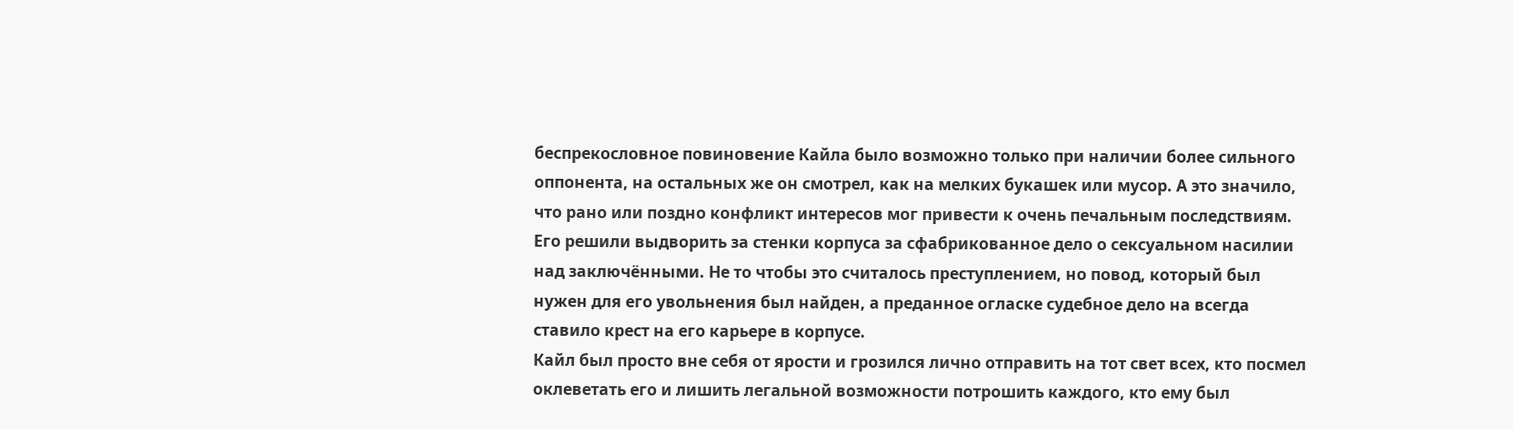беспрекословное повиновение Кайла было возможно только при наличии более сильного оппонента, на остальных же он смотрел, как на мелких букашек или мусор. А это значило, что рано или поздно конфликт интересов мог привести к очень печальным последствиям.
Его решили выдворить за стенки корпуса за сфабрикованное дело о сексуальном насилии над заключёнными. Не то чтобы это считалось преступлением, но повод, который был нужен для его увольнения был найден, а преданное огласке судебное дело на всегда ставило крест на его карьере в корпусе.
Кайл был просто вне себя от ярости и грозился лично отправить на тот свет всех, кто посмел оклеветать его и лишить легальной возможности потрошить каждого, кто ему был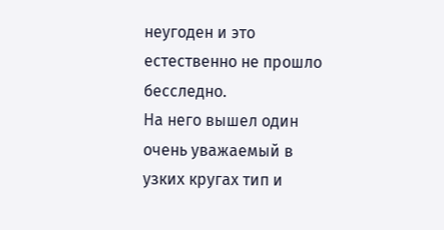неугоден и это естественно не прошло бесследно.
На него вышел один очень уважаемый в узких кругах тип и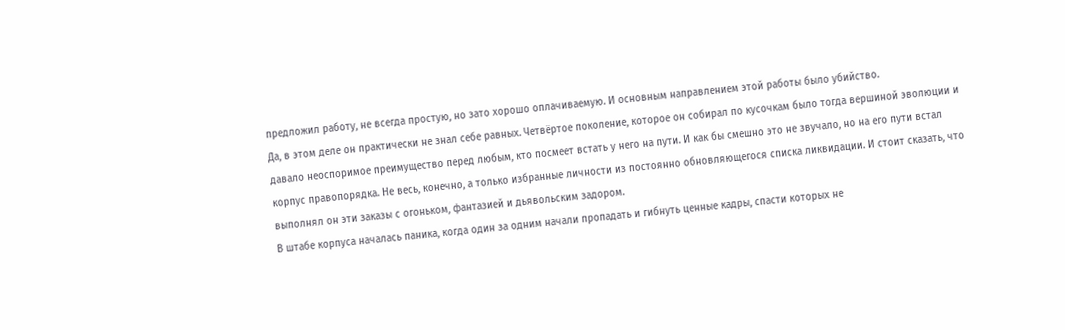предложил работу, не всегда простую, но зато хорошо оплачиваемую. И основным направлением этой работы было убийство.
Да, в этом деле он практически не знал себе равных. Четвёртое поколение, которое он собирал по кусочкам было тогда вершиной эволюции и давало неоспоримое преимущество перед любым, кто посмеет встать у него на пути. И как бы смешно это не звучало, но на его пути встал корпус правопорядка. Не весь, конечно, а только избранные личности из постоянно обновляющегося списка ликвидации. И стоит сказать, что выполнял он эти заказы с огоньком, фантазией и дьявольским задором.
В штабе корпуса началась паника, когда один за одним начали пропадать и гибнуть ценные кадры, спасти которых не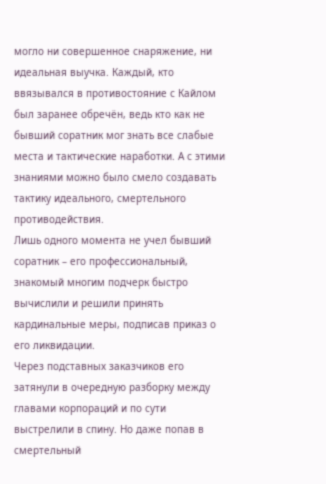могло ни совершенное снаряжение, ни идеальная выучка. Каждый, кто ввязывался в противостояние с Кайлом был заранее обречён, ведь кто как не бывший соратник мог знать все слабые места и тактические наработки. А с этими знаниями можно было смело создавать тактику идеального, смертельного противодействия.
Лишь одного момента не учел бывший соратник – его профессиональный, знакомый многим подчерк быстро вычислили и решили принять кардинальные меры, подписав приказ о его ликвидации.
Через подставных заказчиков его затянули в очередную разборку между главами корпораций и по сути выстрелили в спину. Но даже попав в смертельный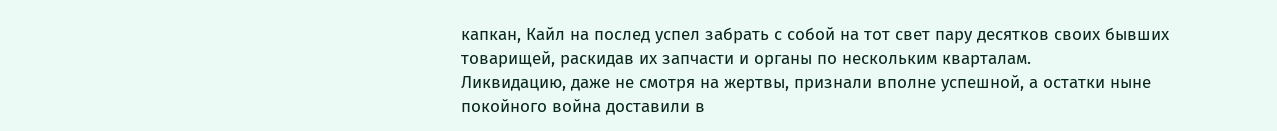капкан, Кайл на послед успел забрать с собой на тот свет пару десятков своих бывших товарищей, раскидав их запчасти и органы по нескольким кварталам.
Ликвидацию, даже не смотря на жертвы, признали вполне успешной, а остатки ныне покойного война доставили в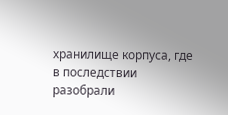хранилище корпуса, где в последствии разобрали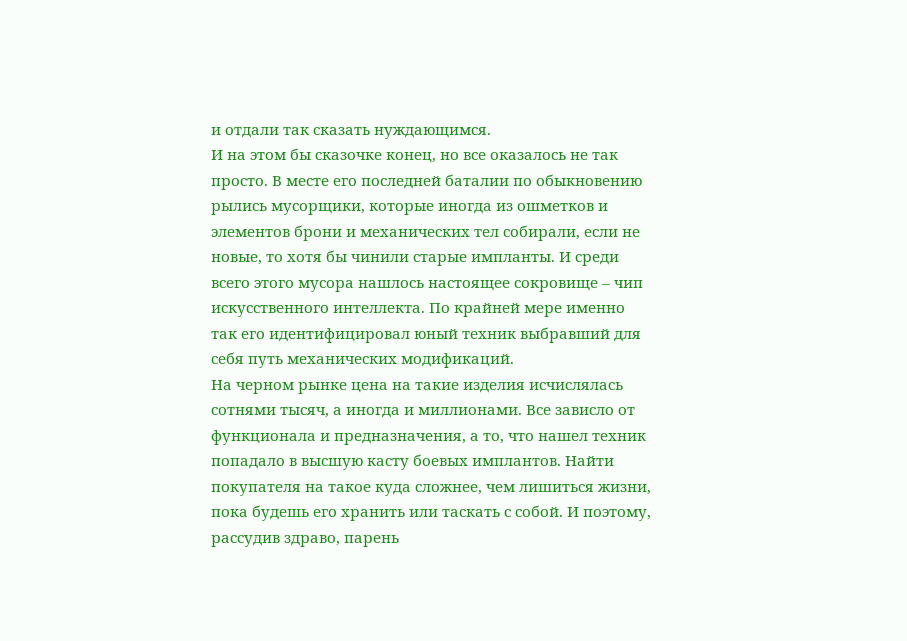и отдали так сказать нуждающимся.
И на этом бы сказочке конец, но все оказалось не так просто. В месте его последней баталии по обыкновению рылись мусорщики, которые иногда из ошметков и элементов брони и механических тел собирали, если не новые, то хотя бы чинили старые импланты. И среди всего этого мусора нашлось настоящее сокровище – чип искусственного интеллекта. По крайней мере именно так его идентифицировал юный техник выбравший для себя путь механических модификаций.
На черном рынке цена на такие изделия исчислялась сотнями тысяч, а иногда и миллионами. Все зависло от функционала и предназначения, а то, что нашел техник попадало в высшую касту боевых имплантов. Найти покупателя на такое куда сложнее, чем лишиться жизни, пока будешь его хранить или таскать с собой. И поэтому, рассудив здраво, парень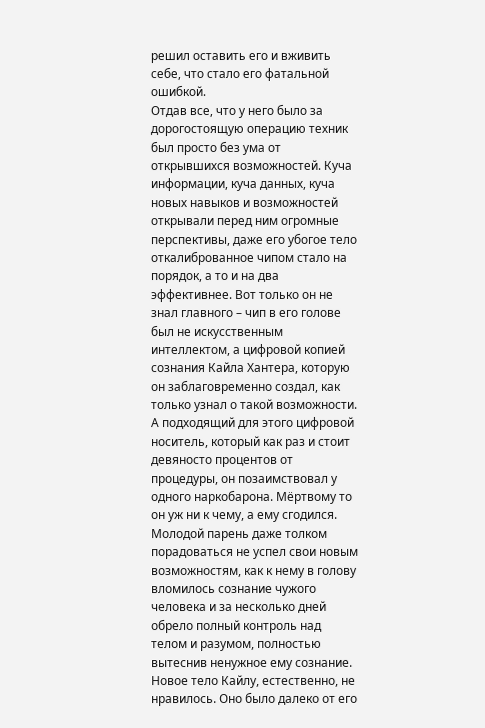решил оставить его и вживить себе, что стало его фатальной ошибкой.
Отдав все, что у него было за дорогостоящую операцию техник был просто без ума от открывшихся возможностей. Куча информации, куча данных, куча новых навыков и возможностей открывали перед ним огромные перспективы, даже его убогое тело откалиброванное чипом стало на порядок, а то и на два эффективнее. Вот только он не знал главного – чип в его голове был не искусственным интеллектом, а цифровой копией сознания Кайла Хантера, которую он заблаговременно создал, как только узнал о такой возможности. А подходящий для этого цифровой носитель, который как раз и стоит девяносто процентов от процедуры, он позаимствовал у одного наркобарона. Мёртвому то он уж ни к чему, а ему сгодился.
Молодой парень даже толком порадоваться не успел свои новым возможностям, как к нему в голову вломилось сознание чужого человека и за несколько дней обрело полный контроль над телом и разумом, полностью вытеснив ненужное ему сознание.
Новое тело Кайлу, естественно, не нравилось. Оно было далеко от его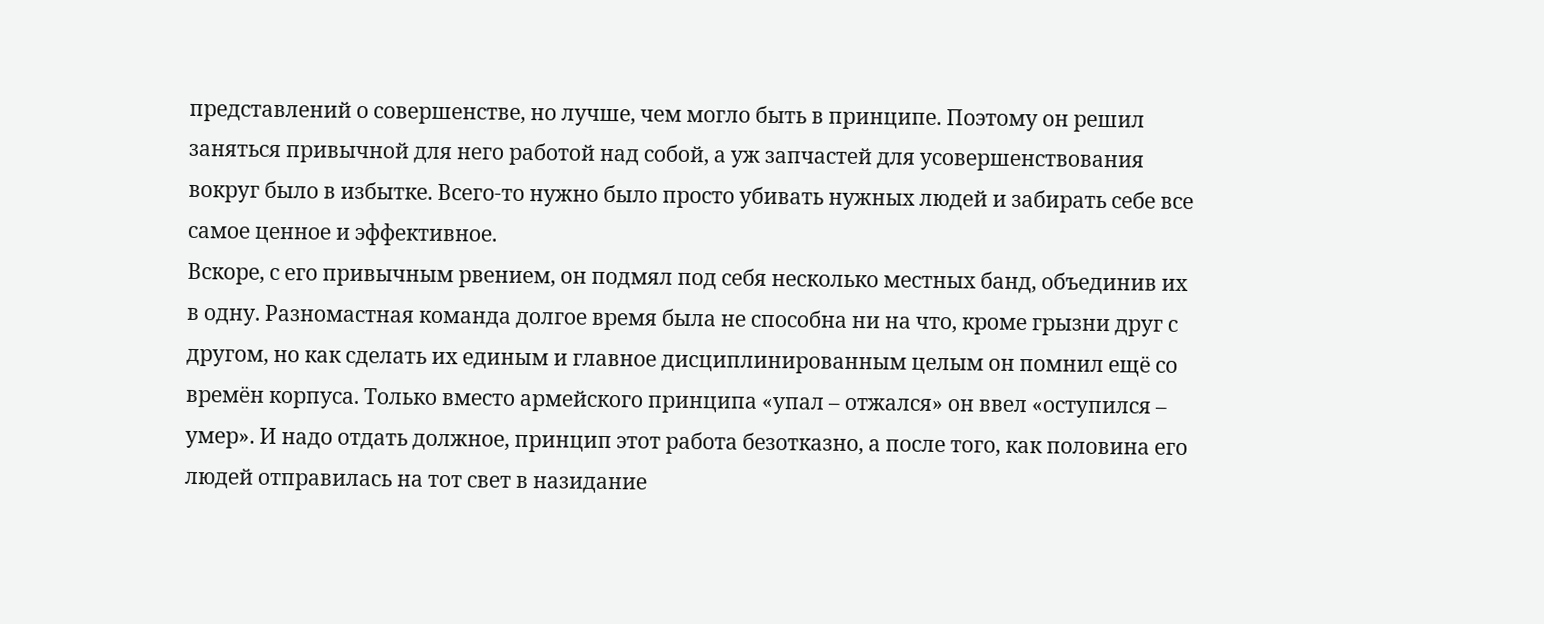представлений о совершенстве, но лучше, чем могло быть в принципе. Поэтому он решил заняться привычной для него работой над собой, а уж запчастей для усовершенствования вокруг было в избытке. Всего-то нужно было просто убивать нужных людей и забирать себе все самое ценное и эффективное.
Вскоре, с его привычным рвением, он подмял под себя несколько местных банд, объединив их в одну. Разномастная команда долгое время была не способна ни на что, кроме грызни друг с другом, но как сделать их единым и главное дисциплинированным целым он помнил ещё со времён корпуса. Только вместо армейского принципа «упал – отжался» он ввел «оступился – умер». И надо отдать должное, принцип этот работа безотказно, а после того, как половина его людей отправилась на тот свет в назидание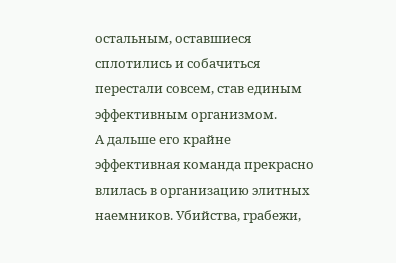остальным, оставшиеся сплотились и собачиться перестали совсем, став единым эффективным организмом.
А дальше его крайне эффективная команда прекрасно влилась в организацию элитных наемников. Убийства, грабежи,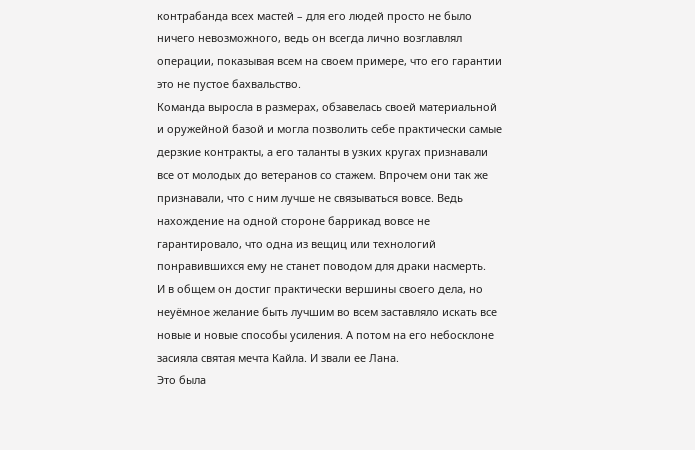контрабанда всех мастей – для его людей просто не было ничего невозможного, ведь он всегда лично возглавлял операции, показывая всем на своем примере, что его гарантии это не пустое бахвальство.
Команда выросла в размерах, обзавелась своей материальной и оружейной базой и могла позволить себе практически самые дерзкие контракты, а его таланты в узких кругах признавали все от молодых до ветеранов со стажем. Впрочем они так же признавали, что с ним лучше не связываться вовсе. Ведь нахождение на одной стороне баррикад вовсе не гарантировало, что одна из вещиц или технологий понравившихся ему не станет поводом для драки насмерть.
И в общем он достиг практически вершины своего дела, но неуёмное желание быть лучшим во всем заставляло искать все новые и новые способы усиления. А потом на его небосклоне засияла святая мечта Кайла. И звали ее Лана.
Это была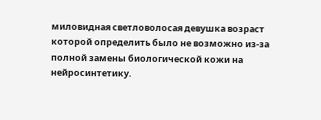миловидная светловолосая девушка возраст которой определить было не возможно из-за полной замены биологической кожи на нейросинтетику.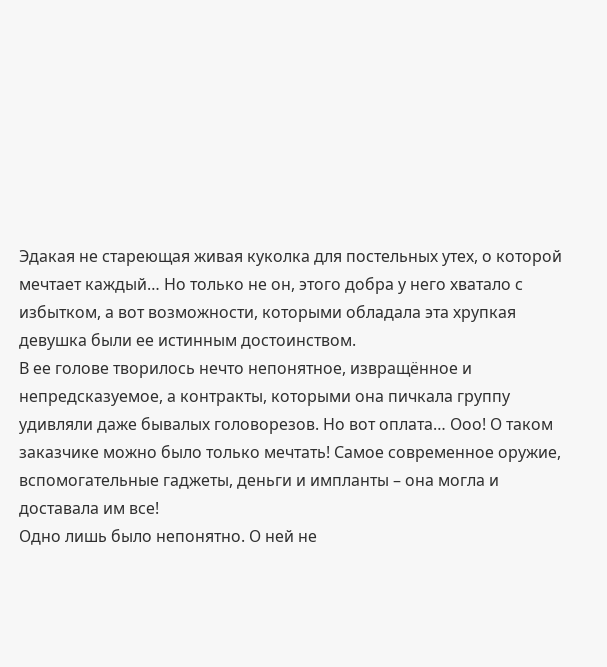Эдакая не стареющая живая куколка для постельных утех, о которой мечтает каждый… Но только не он, этого добра у него хватало с избытком, а вот возможности, которыми обладала эта хрупкая девушка были ее истинным достоинством.
В ее голове творилось нечто непонятное, извращённое и непредсказуемое, а контракты, которыми она пичкала группу удивляли даже бывалых головорезов. Но вот оплата… Ооо! О таком заказчике можно было только мечтать! Самое современное оружие, вспомогательные гаджеты, деньги и импланты – она могла и доставала им все!
Одно лишь было непонятно. О ней не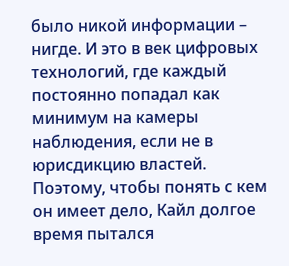было никой информации – нигде. И это в век цифровых технологий, где каждый постоянно попадал как минимум на камеры наблюдения, если не в юрисдикцию властей. Поэтому, чтобы понять с кем он имеет дело, Кайл долгое время пытался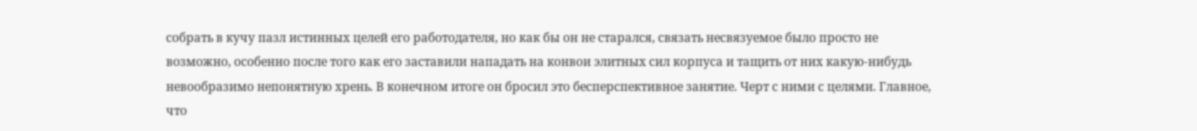собрать в кучу пазл истинных целей его работодателя, но как бы он не старался, связать несвязуемое было просто не возможно, особенно после того как его заставили нападать на конвои элитных сил корпуса и тащить от них какую-нибудь невообразимо непонятную хрень. В конечном итоге он бросил это бесперспективное занятие. Черт с ними с целями. Главное, что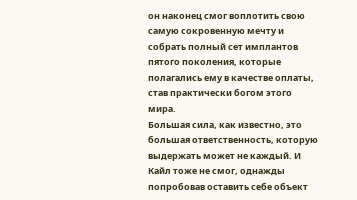он наконец смог воплотить свою самую сокровенную мечту и собрать полный сет имплантов пятого поколения, которые полагались ему в качестве оплаты, став практически богом этого мира.
Большая сила, как известно, это большая ответственность, которую выдержать может не каждый. И Кайл тоже не смог, однажды попробовав оставить себе объект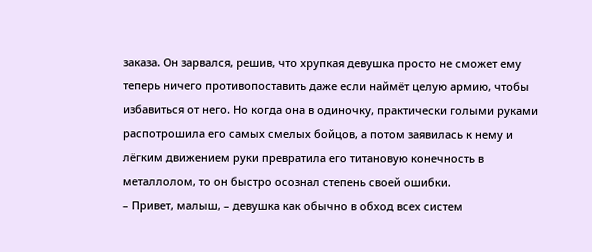заказа. Он зарвался, решив, что хрупкая девушка просто не сможет ему теперь ничего противопоставить даже если наймёт целую армию, чтобы избавиться от него. Но когда она в одиночку, практически голыми руками распотрошила его самых смелых бойцов, а потом заявилась к нему и лёгким движением руки превратила его титановую конечность в металлолом, то он быстро осознал степень своей ошибки.
– Привет, малыш, – девушка как обычно в обход всех систем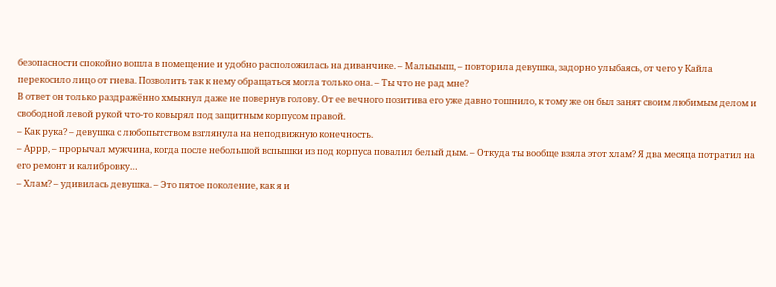безопасности спокойно вошла в помещение и удобно расположилась на диванчике. – Малыыыш, – повторила девушка, задорно улыбаясь, от чего у Кайла перекосило лицо от гнева. Позволить так к нему обращаться могла только она. – Ты что не рад мне?
В ответ он только раздражённо хмыкнул даже не повернув голову. От ее вечного позитива его уже давно тошнило, к тому же он был занят своим любимым делом и свободной левой рукой что-то ковырял под защитным корпусом правой.
– Как рука? – девушка с любопытством взглянула на неподвижную конечность.
– Аррр, – прорычал мужчина, когда после небольшой вспышки из под корпуса повалил белый дым. – Откуда ты вообще взяла этот хлам? Я два месяца потратил на его ремонт и калибровку…
– Хлам? – удивилась девушка. – Это пятое поколение, как я и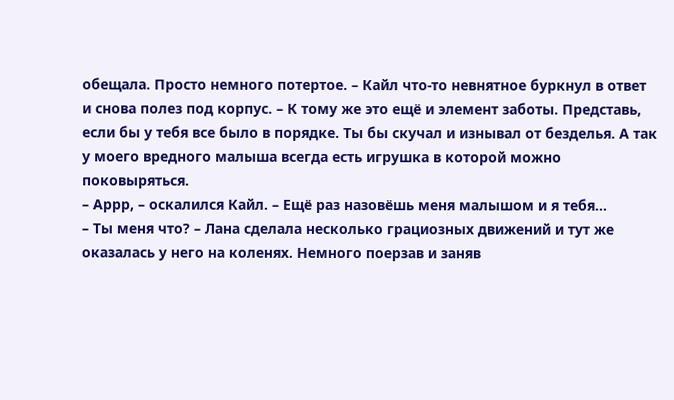обещала. Просто немного потертое. – Кайл что-то невнятное буркнул в ответ и снова полез под корпус. – К тому же это ещё и элемент заботы. Представь, если бы у тебя все было в порядке. Ты бы скучал и изнывал от безделья. А так у моего вредного малыша всегда есть игрушка в которой можно поковыряться.
– Аррр, – оскалился Кайл. – Ещё раз назовёшь меня малышом и я тебя…
– Ты меня что? – Лана сделала несколько грациозных движений и тут же оказалась у него на коленях. Немного поерзав и заняв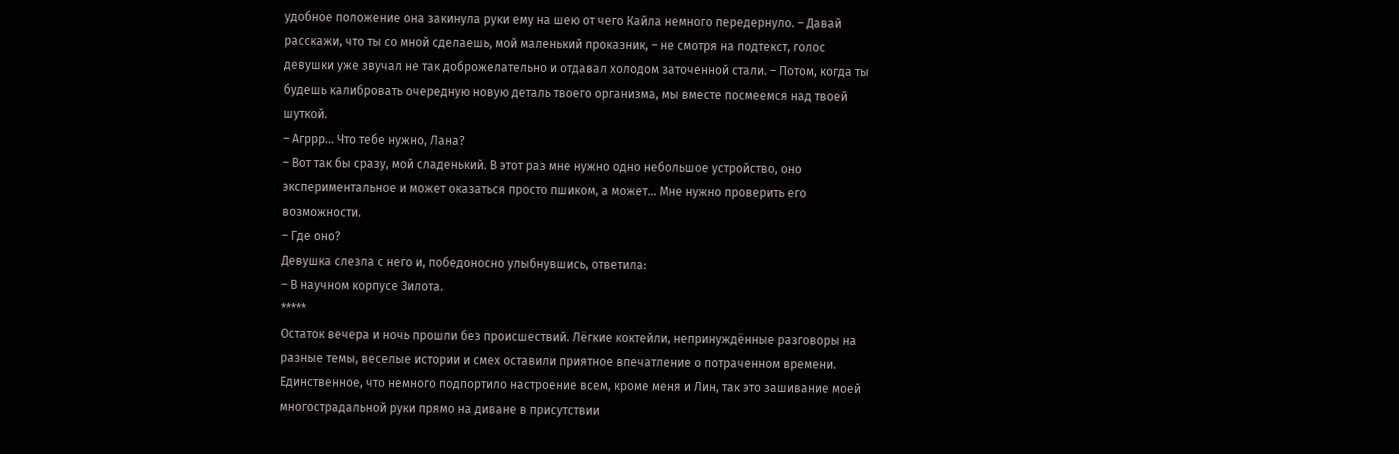удобное положение она закинула руки ему на шею от чего Кайла немного передернуло. – Давай расскажи, что ты со мной сделаешь, мой маленький проказник, – не смотря на подтекст, голос девушки уже звучал не так доброжелательно и отдавал холодом заточенной стали. – Потом, когда ты будешь калибровать очередную новую деталь твоего организма, мы вместе посмеемся над твоей шуткой.
– Агррр… Что тебе нужно, Лана?
– Вот так бы сразу, мой сладенький. В этот раз мне нужно одно небольшое устройство, оно экспериментальное и может оказаться просто пшиком, а может… Мне нужно проверить его возможности.
– Где оно?
Девушка слезла с него и, победоносно улыбнувшись, ответила:
– В научном корпусе Зилота.
*****
Остаток вечера и ночь прошли без происшествий. Лёгкие коктейли, непринуждённые разговоры на разные темы, веселые истории и смех оставили приятное впечатление о потраченном времени. Единственное, что немного подпортило настроение всем, кроме меня и Лин, так это зашивание моей многострадальной руки прямо на диване в присутствии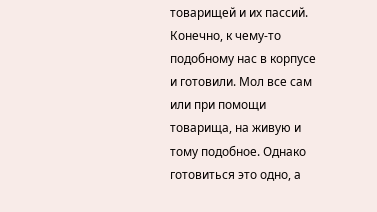товарищей и их пассий. Конечно, к чему-то подобному нас в корпусе и готовили. Мол все сам или при помощи товарища, на живую и тому подобное. Однако готовиться это одно, а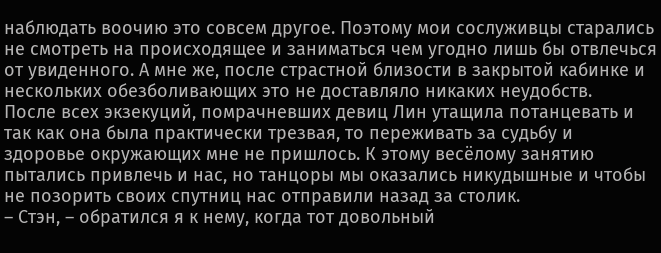наблюдать воочию это совсем другое. Поэтому мои сослуживцы старались не смотреть на происходящее и заниматься чем угодно лишь бы отвлечься от увиденного. А мне же, после страстной близости в закрытой кабинке и нескольких обезболивающих это не доставляло никаких неудобств.
После всех экзекуций, помрачневших девиц Лин утащила потанцевать и так как она была практически трезвая, то переживать за судьбу и здоровье окружающих мне не пришлось. К этому весёлому занятию пытались привлечь и нас, но танцоры мы оказались никудышные и чтобы не позорить своих спутниц нас отправили назад за столик.
– Стэн, – обратился я к нему, когда тот довольный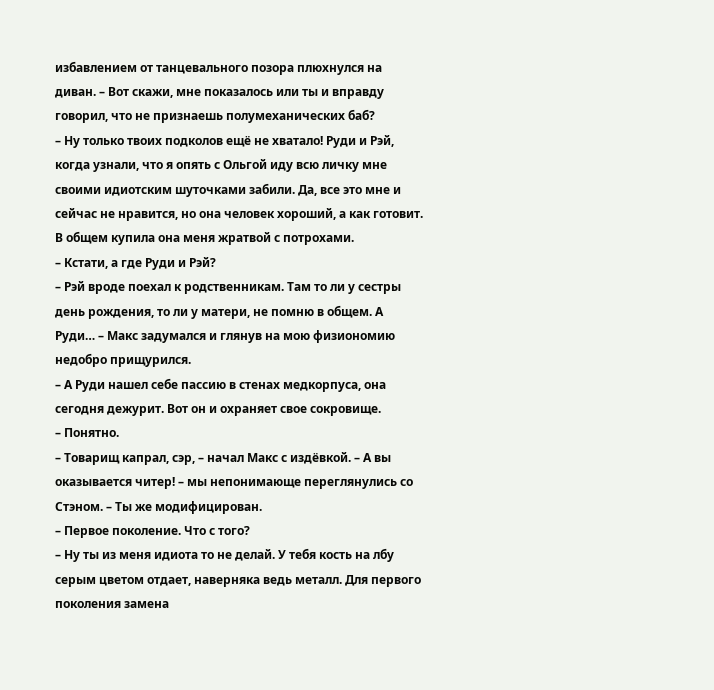избавлением от танцевального позора плюхнулся на диван. – Вот скажи, мне показалось или ты и вправду говорил, что не признаешь полумеханических баб?
– Ну только твоих подколов ещё не хватало! Руди и Рэй, когда узнали, что я опять с Ольгой иду всю личку мне своими идиотским шуточками забили. Да, все это мне и сейчас не нравится, но она человек хороший, а как готовит. В общем купила она меня жратвой с потрохами.
– Кстати, а где Руди и Рэй?
– Рэй вроде поехал к родственникам. Там то ли у сестры день рождения, то ли у матери, не помню в общем. А Руди… – Макс задумался и глянув на мою физиономию недобро прищурился.
– А Руди нашел себе пассию в стенах медкорпуса, она сегодня дежурит. Вот он и охраняет свое сокровище.
– Понятно.
– Товарищ капрал, сэр, – начал Макс с издёвкой. – А вы оказывается читер! – мы непонимающе переглянулись со Стэном. – Ты же модифицирован.
– Первое поколение. Что с того?
– Ну ты из меня идиота то не делай. У тебя кость на лбу серым цветом отдает, наверняка ведь металл. Для первого поколения замена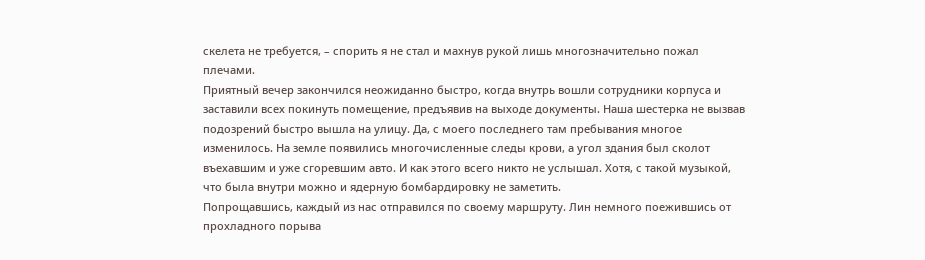скелета не требуется, – спорить я не стал и махнув рукой лишь многозначительно пожал плечами.
Приятный вечер закончился неожиданно быстро, когда внутрь вошли сотрудники корпуса и заставили всех покинуть помещение, предъявив на выходе документы. Наша шестерка не вызвав подозрений быстро вышла на улицу. Да, с моего последнего там пребывания многое изменилось. На земле появились многочисленные следы крови, а угол здания был сколот въехавшим и уже сгоревшим авто. И как этого всего никто не услышал. Хотя, с такой музыкой, что была внутри можно и ядерную бомбардировку не заметить.
Попрощавшись, каждый из нас отправился по своему маршруту. Лин немного поежившись от прохладного порыва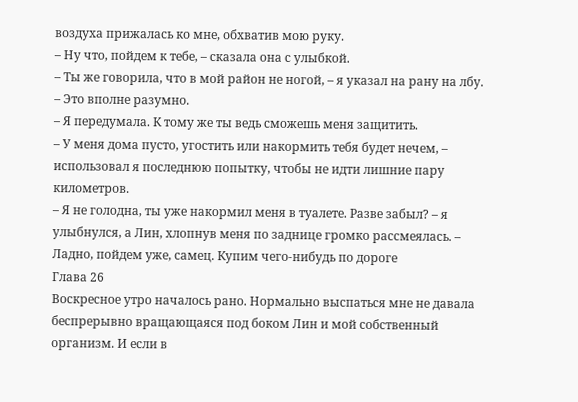воздуха прижалась ко мне, обхватив мою руку.
– Ну что, пойдем к тебе, – сказала она с улыбкой.
– Ты же говорила, что в мой район не ногой, – я указал на рану на лбу. – Это вполне разумно.
– Я передумала. К тому же ты ведь сможешь меня защитить.
– У меня дома пусто, угостить или накормить тебя будет нечем, – использовал я последнюю попытку, чтобы не идти лишние пару километров.
– Я не голодна, ты уже накормил меня в туалете. Разве забыл? – я улыбнулся, а Лин, хлопнув меня по заднице громко рассмеялась. – Ладно, пойдем уже, самец. Купим чего-нибудь по дороге
Глава 26
Воскресное утро началось рано. Нормально выспаться мне не давала беспрерывно вращающаяся под боком Лин и мой собственный организм. И если в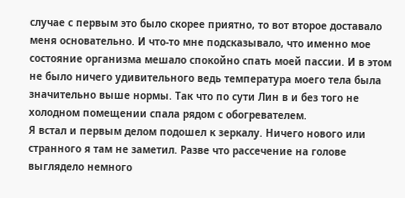случае с первым это было скорее приятно, то вот второе доставало меня основательно. И что-то мне подсказывало, что именно мое состояние организма мешало спокойно спать моей пассии. И в этом не было ничего удивительного ведь температура моего тела была значительно выше нормы. Так что по сути Лин в и без того не холодном помещении спала рядом с обогревателем.
Я встал и первым делом подошел к зеркалу. Ничего нового или странного я там не заметил. Разве что рассечение на голове выглядело немного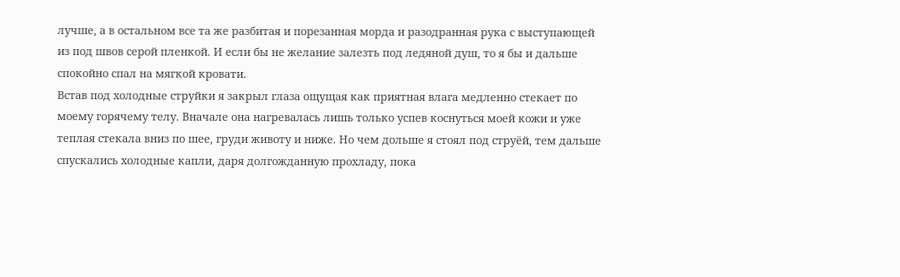лучше, а в остальном все та же разбитая и порезанная морда и разодранная рука с выступающей из под швов серой пленкой. И если бы не желание залезть под ледяной душ, то я бы и дальше спокойно спал на мягкой кровати.
Встав под холодные струйки я закрыл глаза ощущая как приятная влага медленно стекает по моему горячему телу. Вначале она нагревалась лишь только успев коснуться моей кожи и уже теплая стекала вниз по шее, груди животу и ниже. Но чем дольше я стоял под струёй, тем дальше спускались холодные капли, даря долгожданную прохладу, пока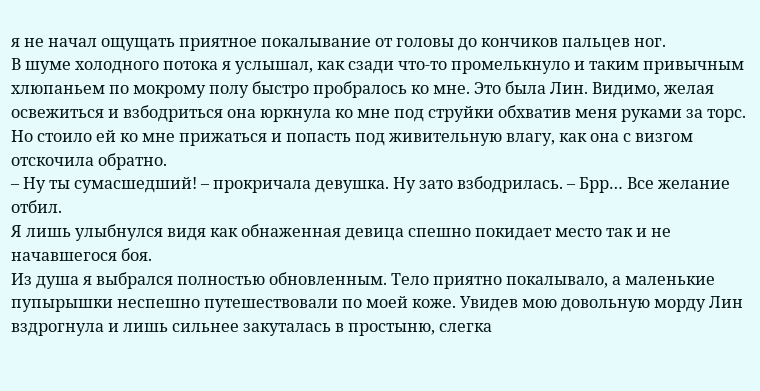я не начал ощущать приятное покалывание от головы до кончиков пальцев ног.
В шуме холодного потока я услышал, как сзади что-то промелькнуло и таким привычным хлюпаньем по мокрому полу быстро пробралось ко мне. Это была Лин. Видимо, желая освежиться и взбодриться она юркнула ко мне под струйки обхватив меня руками за торс. Но стоило ей ко мне прижаться и попасть под живительную влагу, как она с визгом отскочила обратно.
– Ну ты сумасшедший! – прокричала девушка. Ну зато взбодрилась. – Брр… Все желание отбил.
Я лишь улыбнулся видя как обнаженная девица спешно покидает место так и не начавшегося боя.
Из душа я выбрался полностью обновленным. Тело приятно покалывало, а маленькие пупырышки неспешно путешествовали по моей коже. Увидев мою довольную морду Лин вздрогнула и лишь сильнее закуталась в простыню, слегка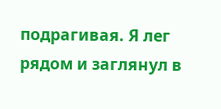подрагивая. Я лег рядом и заглянул в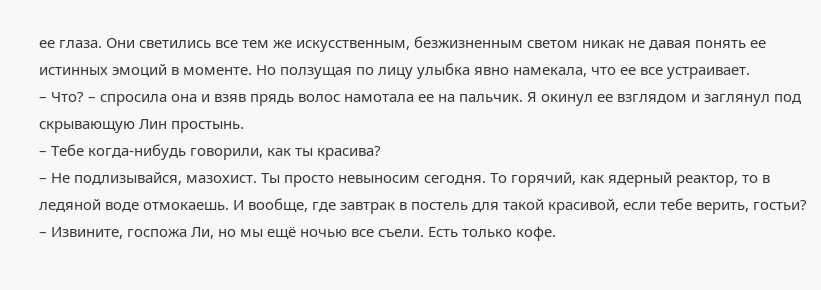ее глаза. Они светились все тем же искусственным, безжизненным светом никак не давая понять ее истинных эмоций в моменте. Но ползущая по лицу улыбка явно намекала, что ее все устраивает.
– Что? – спросила она и взяв прядь волос намотала ее на пальчик. Я окинул ее взглядом и заглянул под скрывающую Лин простынь.
– Тебе когда-нибудь говорили, как ты красива?
– Не подлизывайся, мазохист. Ты просто невыносим сегодня. То горячий, как ядерный реактор, то в ледяной воде отмокаешь. И вообще, где завтрак в постель для такой красивой, если тебе верить, гостьи?
– Извините, госпожа Ли, но мы ещё ночью все съели. Есть только кофе.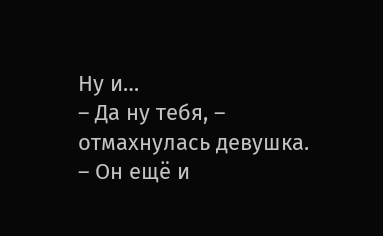Ну и…
– Да ну тебя, – отмахнулась девушка. – Он ещё и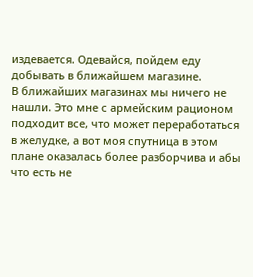издевается. Одевайся, пойдем еду добывать в ближайшем магазине.
В ближайших магазинах мы ничего не нашли. Это мне с армейским рационом подходит все, что может переработаться в желудке, а вот моя спутница в этом плане оказалась более разборчива и абы что есть не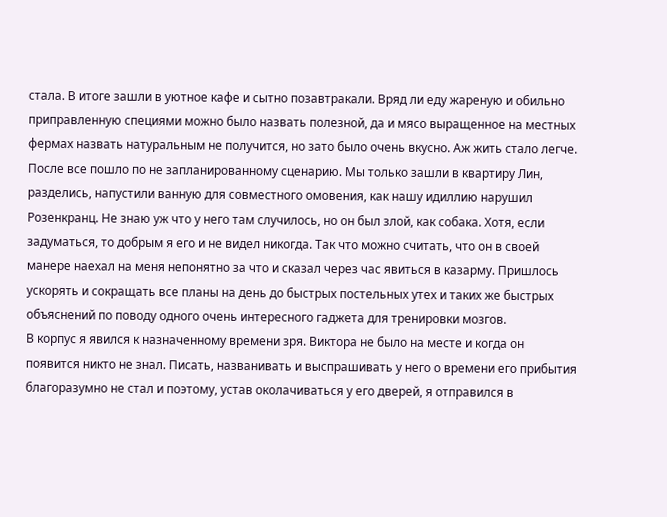стала. В итоге зашли в уютное кафе и сытно позавтракали. Вряд ли еду жареную и обильно приправленную специями можно было назвать полезной, да и мясо выращенное на местных фермах назвать натуральным не получится, но зато было очень вкусно. Аж жить стало легче.
После все пошло по не запланированному сценарию. Мы только зашли в квартиру Лин, разделись, напустили ванную для совместного омовения, как нашу идиллию нарушил Розенкранц. Не знаю уж что у него там случилось, но он был злой, как собака. Хотя, если задуматься, то добрым я его и не видел никогда. Так что можно считать, что он в своей манере наехал на меня непонятно за что и сказал через час явиться в казарму. Пришлось ускорять и сокращать все планы на день до быстрых постельных утех и таких же быстрых объяснений по поводу одного очень интересного гаджета для тренировки мозгов.
В корпус я явился к назначенному времени зря. Виктора не было на месте и когда он появится никто не знал. Писать, названивать и выспрашивать у него о времени его прибытия благоразумно не стал и поэтому, устав околачиваться у его дверей, я отправился в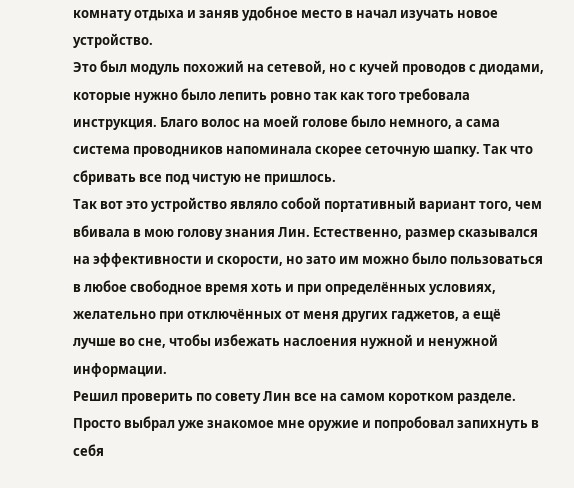комнату отдыха и заняв удобное место в начал изучать новое устройство.
Это был модуль похожий на сетевой, но с кучей проводов с диодами, которые нужно было лепить ровно так как того требовала инструкция. Благо волос на моей голове было немного, а сама система проводников напоминала скорее сеточную шапку. Так что сбривать все под чистую не пришлось.
Так вот это устройство являло собой портативный вариант того, чем вбивала в мою голову знания Лин. Естественно, размер сказывался на эффективности и скорости, но зато им можно было пользоваться в любое свободное время хоть и при определённых условиях, желательно при отключённых от меня других гаджетов, а ещё лучше во сне, чтобы избежать наслоения нужной и ненужной информации.
Решил проверить по совету Лин все на самом коротком разделе. Просто выбрал уже знакомое мне оружие и попробовал запихнуть в себя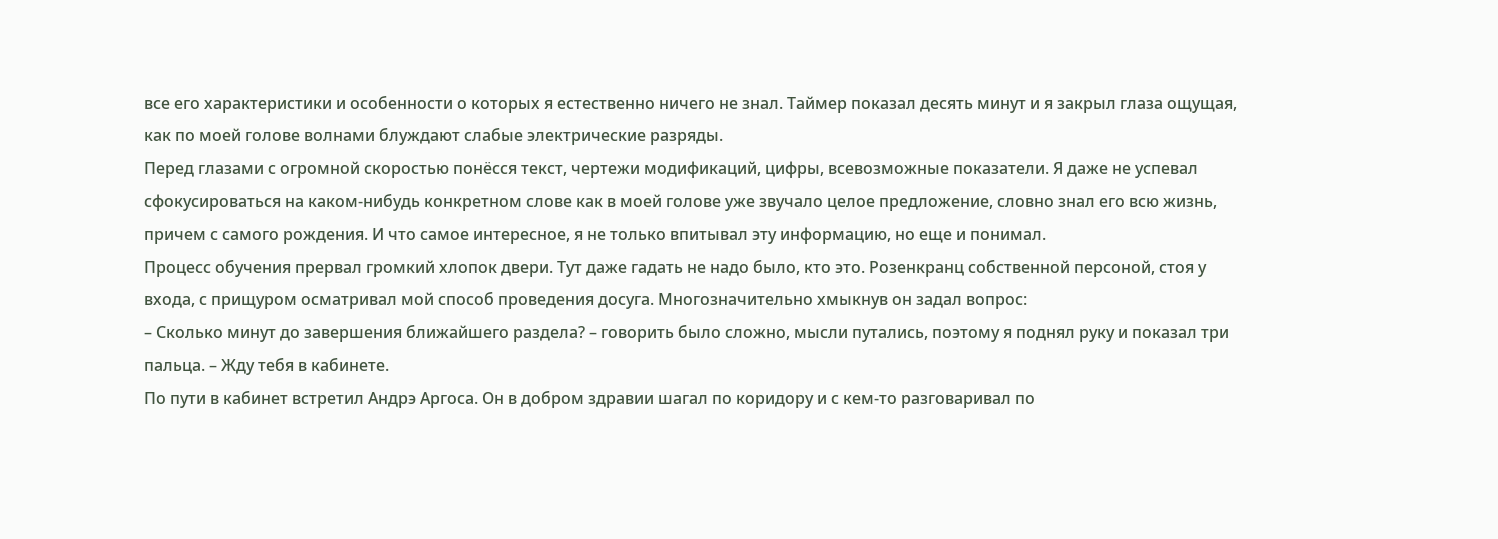все его характеристики и особенности о которых я естественно ничего не знал. Таймер показал десять минут и я закрыл глаза ощущая, как по моей голове волнами блуждают слабые электрические разряды.
Перед глазами с огромной скоростью понёсся текст, чертежи модификаций, цифры, всевозможные показатели. Я даже не успевал сфокусироваться на каком-нибудь конкретном слове как в моей голове уже звучало целое предложение, словно знал его всю жизнь, причем с самого рождения. И что самое интересное, я не только впитывал эту информацию, но еще и понимал.
Процесс обучения прервал громкий хлопок двери. Тут даже гадать не надо было, кто это. Розенкранц собственной персоной, стоя у входа, с прищуром осматривал мой способ проведения досуга. Многозначительно хмыкнув он задал вопрос:
– Сколько минут до завершения ближайшего раздела? – говорить было сложно, мысли путались, поэтому я поднял руку и показал три пальца. – Жду тебя в кабинете.
По пути в кабинет встретил Андрэ Аргоса. Он в добром здравии шагал по коридору и с кем-то разговаривал по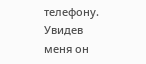телефону. Увидев меня он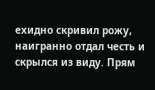ехидно скривил рожу, наигранно отдал честь и скрылся из виду. Прям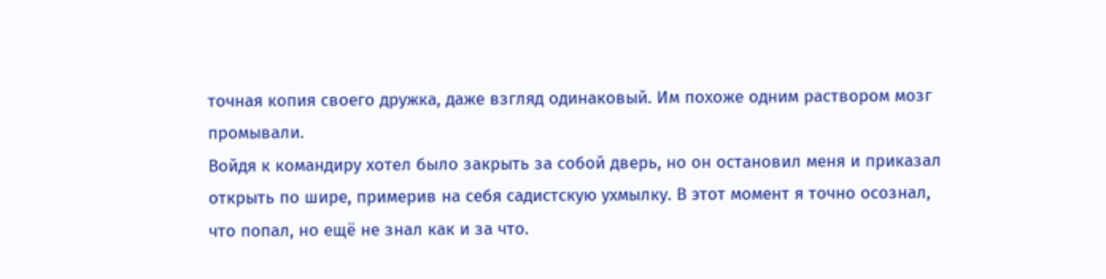точная копия своего дружка, даже взгляд одинаковый. Им похоже одним раствором мозг промывали.
Войдя к командиру хотел было закрыть за собой дверь, но он остановил меня и приказал открыть по шире, примерив на себя садистскую ухмылку. В этот момент я точно осознал, что попал, но ещё не знал как и за что.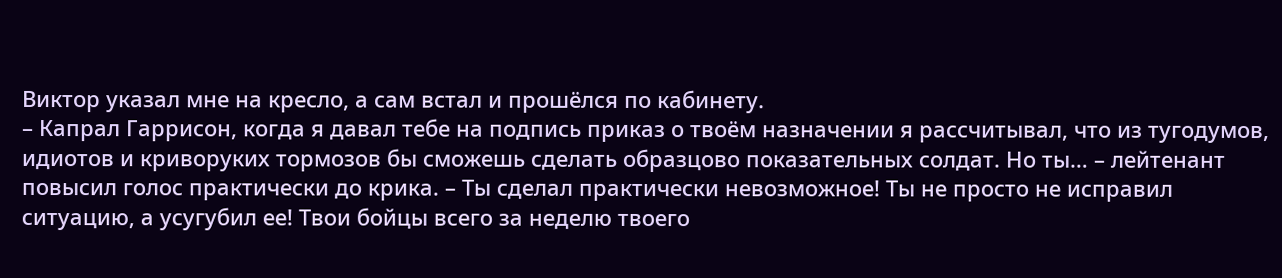Виктор указал мне на кресло, а сам встал и прошёлся по кабинету.
– Капрал Гаррисон, когда я давал тебе на подпись приказ о твоём назначении я рассчитывал, что из тугодумов, идиотов и криворуких тормозов бы сможешь сделать образцово показательных солдат. Но ты… – лейтенант повысил голос практически до крика. – Ты сделал практически невозможное! Ты не просто не исправил ситуацию, а усугубил ее! Твои бойцы всего за неделю твоего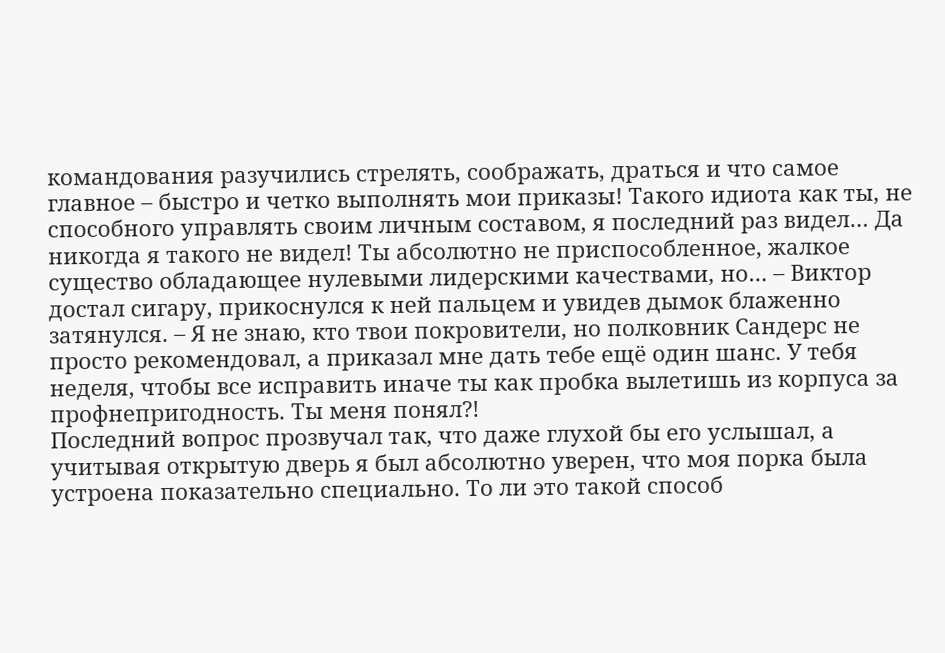командования разучились стрелять, соображать, драться и что самое главное – быстро и четко выполнять мои приказы! Такого идиота как ты, не способного управлять своим личным составом, я последний раз видел… Да никогда я такого не видел! Ты абсолютно не приспособленное, жалкое существо обладающее нулевыми лидерскими качествами, но… – Виктор достал сигару, прикоснулся к ней пальцем и увидев дымок блаженно затянулся. – Я не знаю, кто твои покровители, но полковник Сандерс не просто рекомендовал, а приказал мне дать тебе ещё один шанс. У тебя неделя, чтобы все исправить иначе ты как пробка вылетишь из корпуса за профнепригодность. Ты меня понял?!
Последний вопрос прозвучал так, что даже глухой бы его услышал, а учитывая открытую дверь я был абсолютно уверен, что моя порка была устроена показательно специально. То ли это такой способ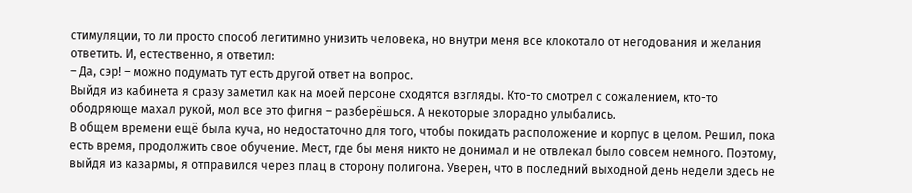стимуляции, то ли просто способ легитимно унизить человека, но внутри меня все клокотало от негодования и желания ответить. И, естественно, я ответил:
– Да, сэр! – можно подумать тут есть другой ответ на вопрос.
Выйдя из кабинета я сразу заметил как на моей персоне сходятся взгляды. Кто-то смотрел с сожалением, кто-то ободряюще махал рукой, мол все это фигня – разберёшься. А некоторые злорадно улыбались.
В общем времени ещё была куча, но недостаточно для того, чтобы покидать расположение и корпус в целом. Решил, пока есть время, продолжить свое обучение. Мест, где бы меня никто не донимал и не отвлекал было совсем немного. Поэтому, выйдя из казармы, я отправился через плац в сторону полигона. Уверен, что в последний выходной день недели здесь не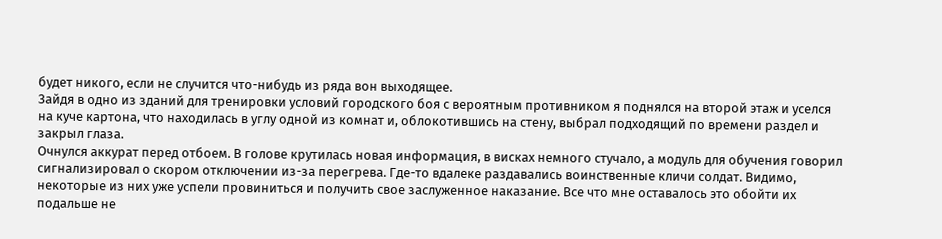будет никого, если не случится что-нибудь из ряда вон выходящее.
Зайдя в одно из зданий для тренировки условий городского боя с вероятным противником я поднялся на второй этаж и уселся на куче картона, что находилась в углу одной из комнат и, облокотившись на стену, выбрал подходящий по времени раздел и закрыл глаза.
Очнулся аккурат перед отбоем. В голове крутилась новая информация, в висках немного стучало, а модуль для обучения говорил сигнализировал о скором отключении из-за перегрева. Где-то вдалеке раздавались воинственные кличи солдат. Видимо, некоторые из них уже успели провиниться и получить свое заслуженное наказание. Все что мне оставалось это обойти их подальше не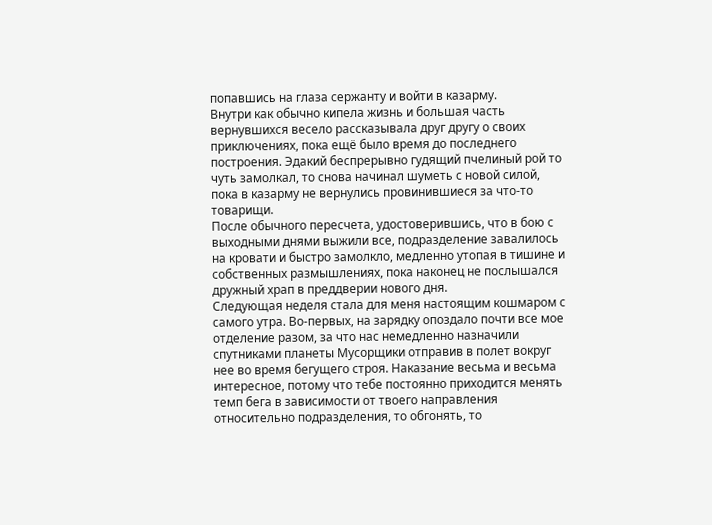попавшись на глаза сержанту и войти в казарму.
Внутри как обычно кипела жизнь и большая часть вернувшихся весело рассказывала друг другу о своих приключениях, пока ещё было время до последнего построения. Эдакий беспрерывно гудящий пчелиный рой то чуть замолкал, то снова начинал шуметь с новой силой, пока в казарму не вернулись провинившиеся за что-то товарищи.
После обычного пересчета, удостоверившись, что в бою с выходными днями выжили все, подразделение завалилось на кровати и быстро замолкло, медленно утопая в тишине и собственных размышлениях, пока наконец не послышался дружный храп в преддверии нового дня.
Следующая неделя стала для меня настоящим кошмаром с самого утра. Во-первых, на зарядку опоздало почти все мое отделение разом, за что нас немедленно назначили спутниками планеты Мусорщики отправив в полет вокруг нее во время бегущего строя. Наказание весьма и весьма интересное, потому что тебе постоянно приходится менять темп бега в зависимости от твоего направления относительно подразделения, то обгонять, то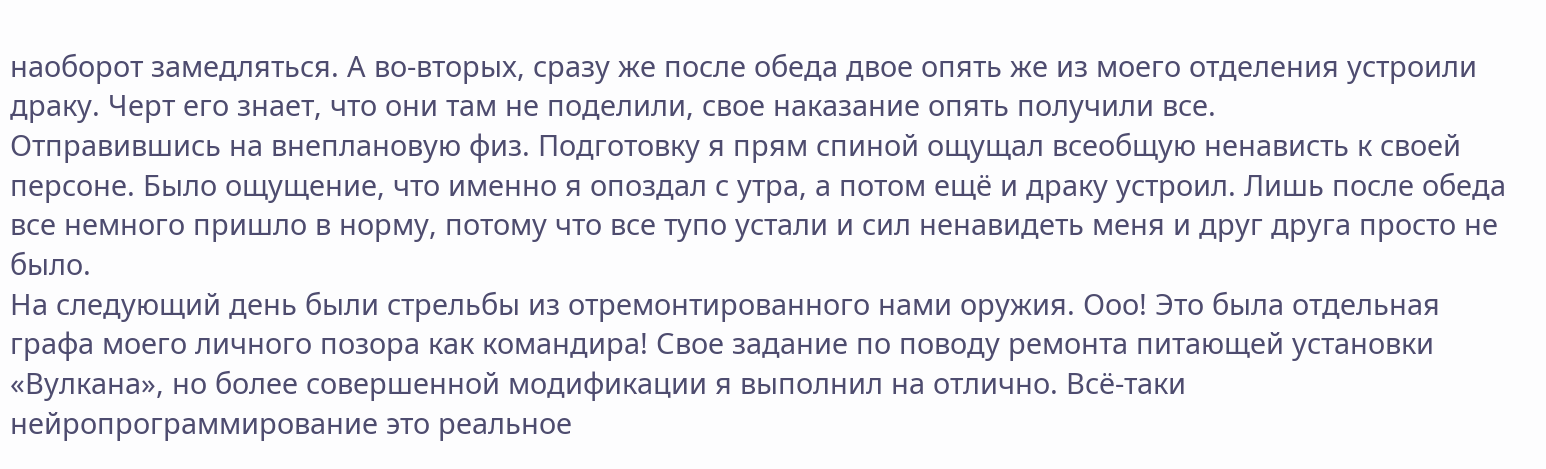наоборот замедляться. А во-вторых, сразу же после обеда двое опять же из моего отделения устроили драку. Черт его знает, что они там не поделили, свое наказание опять получили все.
Отправившись на внеплановую физ. Подготовку я прям спиной ощущал всеобщую ненависть к своей персоне. Было ощущение, что именно я опоздал с утра, а потом ещё и драку устроил. Лишь после обеда все немного пришло в норму, потому что все тупо устали и сил ненавидеть меня и друг друга просто не было.
На следующий день были стрельбы из отремонтированного нами оружия. Ооо! Это была отдельная графа моего личного позора как командира! Свое задание по поводу ремонта питающей установки «Вулкана», но более совершенной модификации я выполнил на отлично. Всё-таки нейропрограммирование это реальное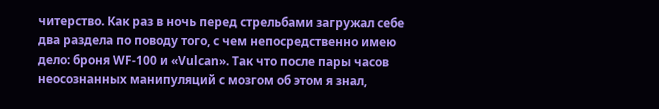читерство. Как раз в ночь перед стрельбами загружал себе два раздела по поводу того, с чем непосредственно имею дело: броня WF-100 и «Vulcan». Так что после пары часов неосознанных манипуляций с мозгом об этом я знал,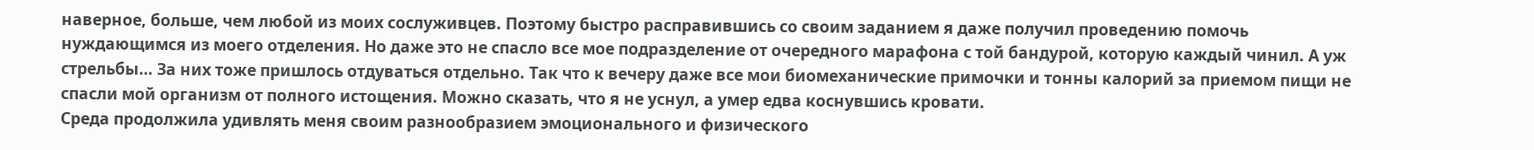наверное, больше, чем любой из моих сослуживцев. Поэтому быстро расправившись со своим заданием я даже получил проведению помочь нуждающимся из моего отделения. Но даже это не спасло все мое подразделение от очередного марафона с той бандурой, которую каждый чинил. А уж стрельбы… За них тоже пришлось отдуваться отдельно. Так что к вечеру даже все мои биомеханические примочки и тонны калорий за приемом пищи не спасли мой организм от полного истощения. Можно сказать, что я не уснул, а умер едва коснувшись кровати.
Среда продолжила удивлять меня своим разнообразием эмоционального и физического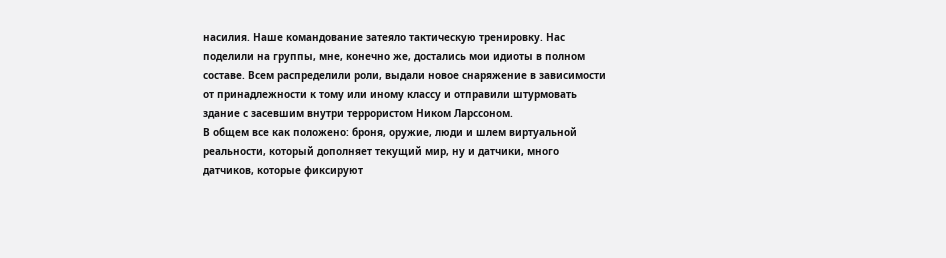насилия. Наше командование затеяло тактическую тренировку. Нас поделили на группы, мне, конечно же, достались мои идиоты в полном составе. Всем распределили роли, выдали новое снаряжение в зависимости от принадлежности к тому или иному классу и отправили штурмовать здание с засевшим внутри террористом Ником Ларссоном.
В общем все как положено: броня, оружие, люди и шлем виртуальной реальности, который дополняет текущий мир, ну и датчики, много датчиков, которые фиксируют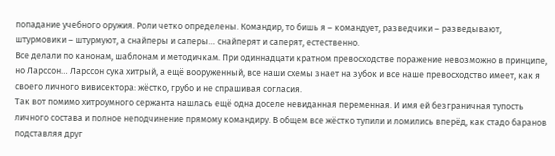попадание учебного оружия. Роли четко определены. Командир, то бишь я – командует, разведчики – разведывают, штурмовики – штурмуют, а снайперы и саперы… снайперят и саперят, естественно.
Все делали по канонам, шаблонам и методичкам. При одиннадцати кратном превосходстве поражение невозможно в принципе, но Ларссон… Ларссон сука хитрый, а ещё вооруженный, все наши схемы знает на зубок и все наше превосходство имеет, как я своего личного вивисектора: жёстко, грубо и не спрашивая согласия.
Так вот помимо хитроумного сержанта нашлась ещё одна доселе невиданная переменная. И имя ей безграничная тупость личного состава и полное неподчинение прямому командиру. В общем все жёстко тупили и ломились вперёд, как стадо баранов подставляя друг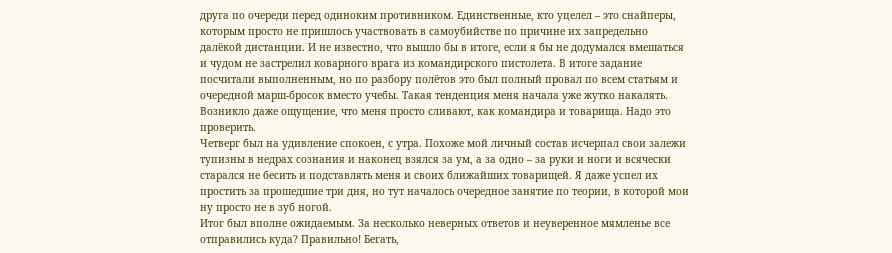друга по очереди перед одиноким противником. Единственные, кто уцелел – это снайперы, которым просто не пришлось участвовать в самоубийстве по причине их запредельно далёкой дистанции. И не известно, что вышло бы в итоге, если я бы не додумался вмешаться и чудом не застрелил коварного врага из командирского пистолета. В итоге задание посчитали выполненным, но по разбору полётов это был полный провал по всем статьям и очередной марш-бросок вместо учебы. Такая тенденция меня начала уже жутко накалять. Возникло даже ощущение, что меня просто сливают, как командира и товарища. Надо это проверить.
Четверг был на удивление спокоен, с утра. Похоже мой личный состав исчерпал свои залежи тупизны в недрах сознания и наконец взялся за ум, а за одно – за руки и ноги и всячески старался не бесить и подставлять меня и своих ближайших товарищей. Я даже успел их простить за прошедшие три дня, но тут началось очередное занятие по теории, в которой мои ну просто не в зуб ногой.
Итог был вполне ожидаемым. За несколько неверных ответов и неуверенное мямленье все отправились куда? Правильно! Бегать,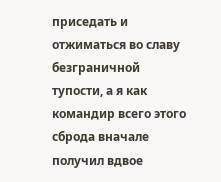приседать и отжиматься во славу безграничной тупости, а я как командир всего этого сброда вначале получил вдвое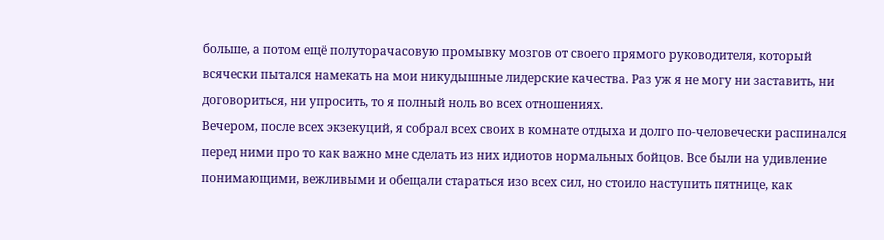больше, а потом ещё полуторачасовую промывку мозгов от своего прямого руководителя, который всячески пытался намекать на мои никудышные лидерские качества. Раз уж я не могу ни заставить, ни договориться, ни упросить, то я полный ноль во всех отношениях.
Вечером, после всех экзекуций, я собрал всех своих в комнате отдыха и долго по-человечески распинался перед ними про то как важно мне сделать из них идиотов нормальных бойцов. Все были на удивление понимающими, вежливыми и обещали стараться изо всех сил, но стоило наступить пятнице, как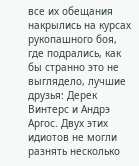все их обещания накрылись на курсах рукопашного боя, где подрались, как бы странно это не выглядело, лучшие друзья: Дерек Винтерс и Андрэ Аргос. Двух этих идиотов не могли разнять несколько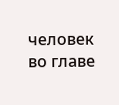человек во главе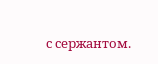с сержантом.